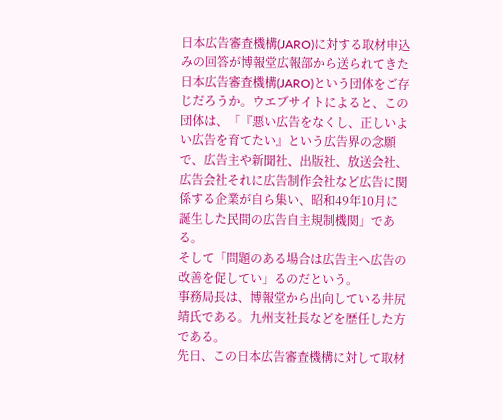日本広告審査機構(JARO)に対する取材申込みの回答が博報堂広報部から送られてきた
日本広告審査機構(JARO)という団体をご存じだろうか。ウエブサイトによると、この団体は、「『悪い広告をなくし、正しいよい広告を育てたい』という広告界の念願で、広告主や新聞社、出版社、放送会社、広告会社それに広告制作会社など広告に関係する企業が自ら集い、昭和49年10月に誕生した民間の広告自主規制機関」である。
そして「問題のある場合は広告主へ広告の改善を促してい」るのだという。
事務局長は、博報堂から出向している井尻靖氏である。九州支社長などを歴任した方である。
先日、この日本広告審査機構に対して取材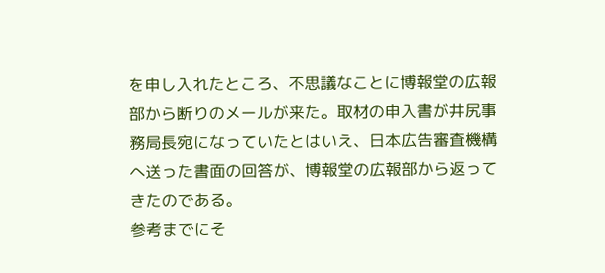を申し入れたところ、不思議なことに博報堂の広報部から断りのメールが来た。取材の申入書が井尻事務局長宛になっていたとはいえ、日本広告審査機構へ送った書面の回答が、博報堂の広報部から返ってきたのである。
参考までにそ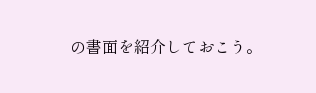の書面を紹介しておこう。